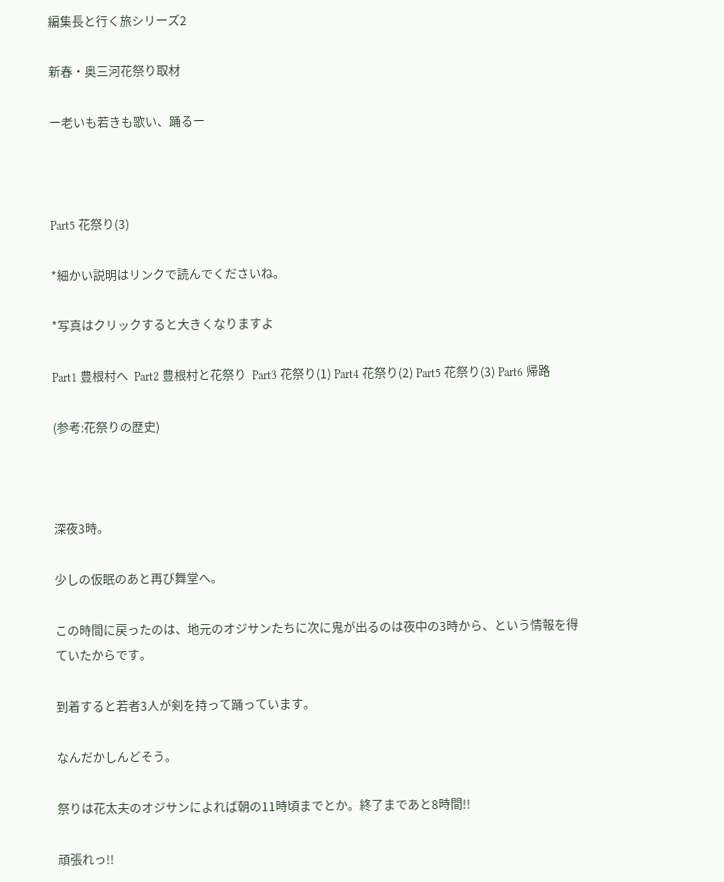編集長と行く旅シリーズ2

新春・奥三河花祭り取材

ー老いも若きも歌い、踊るー



Part5 花祭り(3)

*細かい説明はリンクで読んでくださいね。

*写真はクリックすると大きくなりますよ

Part1 豊根村へ  Part2 豊根村と花祭り  Part3 花祭り(1) Part4 花祭り(2) Part5 花祭り(3) Part6 帰路

(参考:花祭りの歴史)



深夜3時。

少しの仮眠のあと再び舞堂へ。

この時間に戻ったのは、地元のオジサンたちに次に鬼が出るのは夜中の3時から、という情報を得ていたからです。

到着すると若者3人が剣を持って踊っています。

なんだかしんどそう。

祭りは花太夫のオジサンによれば朝の11時頃までとか。終了まであと8時間!!

頑張れっ!!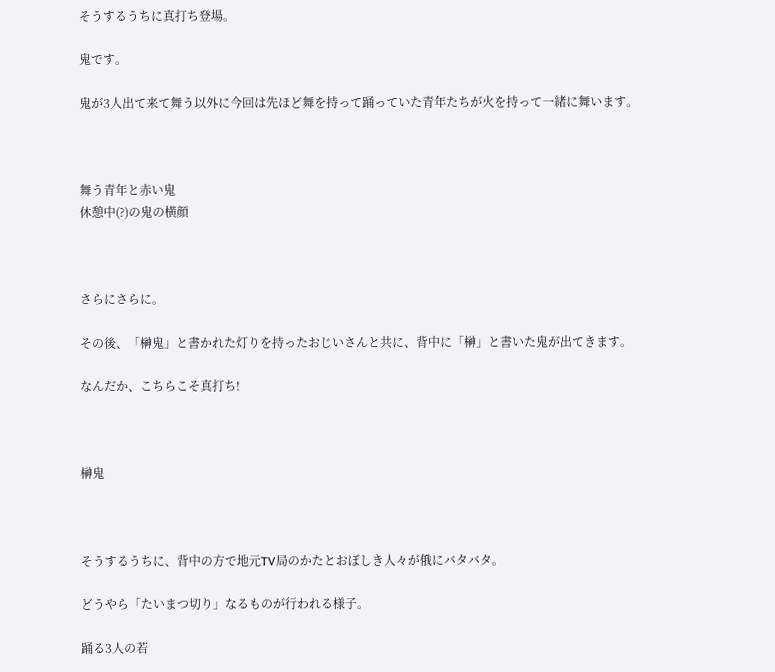そうするうちに真打ち登場。

鬼です。

鬼が3人出て来て舞う以外に今回は先ほど舞を持って踊っていた青年たちが火を持って一緒に舞います。



舞う青年と赤い鬼
休憩中(?)の鬼の横顔



さらにさらに。

その後、「榊鬼」と書かれた灯りを持ったおじいさんと共に、背中に「榊」と書いた鬼が出てきます。

なんだか、こちらこそ真打ち!



榊鬼



そうするうちに、背中の方で地元TV局のかたとおぼしき人々が俄にバタバタ。

どうやら「たいまつ切り」なるものが行われる様子。

踊る3人の若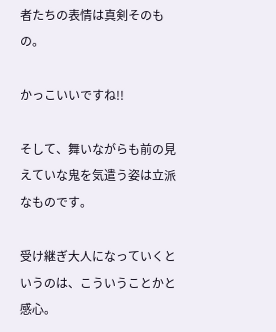者たちの表情は真剣そのもの。

かっこいいですね!!

そして、舞いながらも前の見えていな鬼を気遣う姿は立派なものです。

受け継ぎ大人になっていくというのは、こういうことかと感心。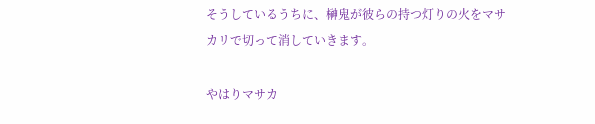そうしているうちに、榊鬼が彼らの持つ灯りの火をマサカリで切って消していきます。

やはりマサカ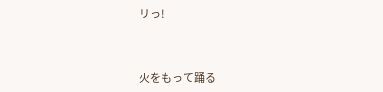リっ!



火をもって踊る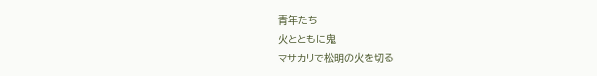青年たち
火とともに鬼
マサカリで松明の火を切る